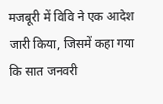मजबूरी में विवि ने एक आदेश जारी किया, जिसमें कहा गया कि सात जनवरी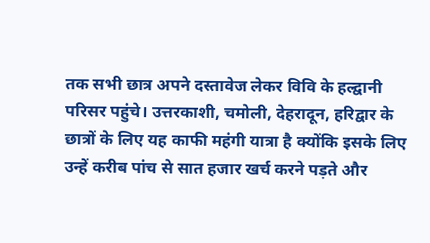तक सभी छात्र अपने दस्तावेज लेकर विवि के हल्द्वानी परिसर पहुंचे। उत्तरकाशी, चमोली, देहरादून, हरिद्वार के छात्रों के लिए यह काफी महंगी यात्रा है क्योंकि इसके लिए उन्हें करीब पांच से सात हजार खर्च करने पड़ते और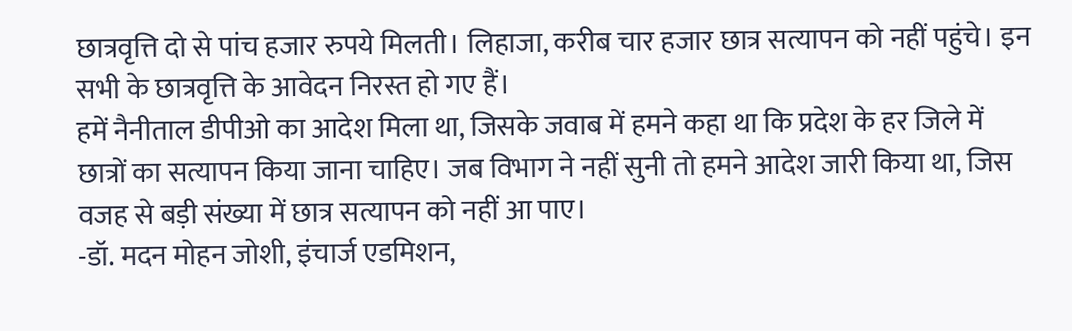छात्रवृत्ति दो से पांच हजार रुपये मिलती। लिहाजा, करीब चार हजार छात्र सत्यापन को नहीं पहुंचे। इन सभी के छात्रवृत्ति के आवेदन निरस्त हो गए हैं।
हमें नैनीताल डीपीओ का आदेश मिला था, जिसके जवाब में हमने कहा था कि प्रदेश के हर जिले में छात्रों का सत्यापन किया जाना चाहिए। जब विभाग ने नहीं सुनी तो हमने आदेश जारी किया था, जिस वजह से बड़ी संख्या में छात्र सत्यापन को नहीं आ पाए।
-डॉ. मदन मोहन जोशी, इंचार्ज एडमिशन,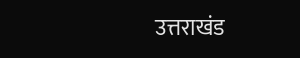उत्तराखंड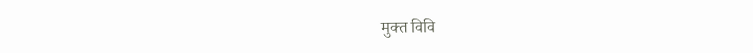मुक्त विवि